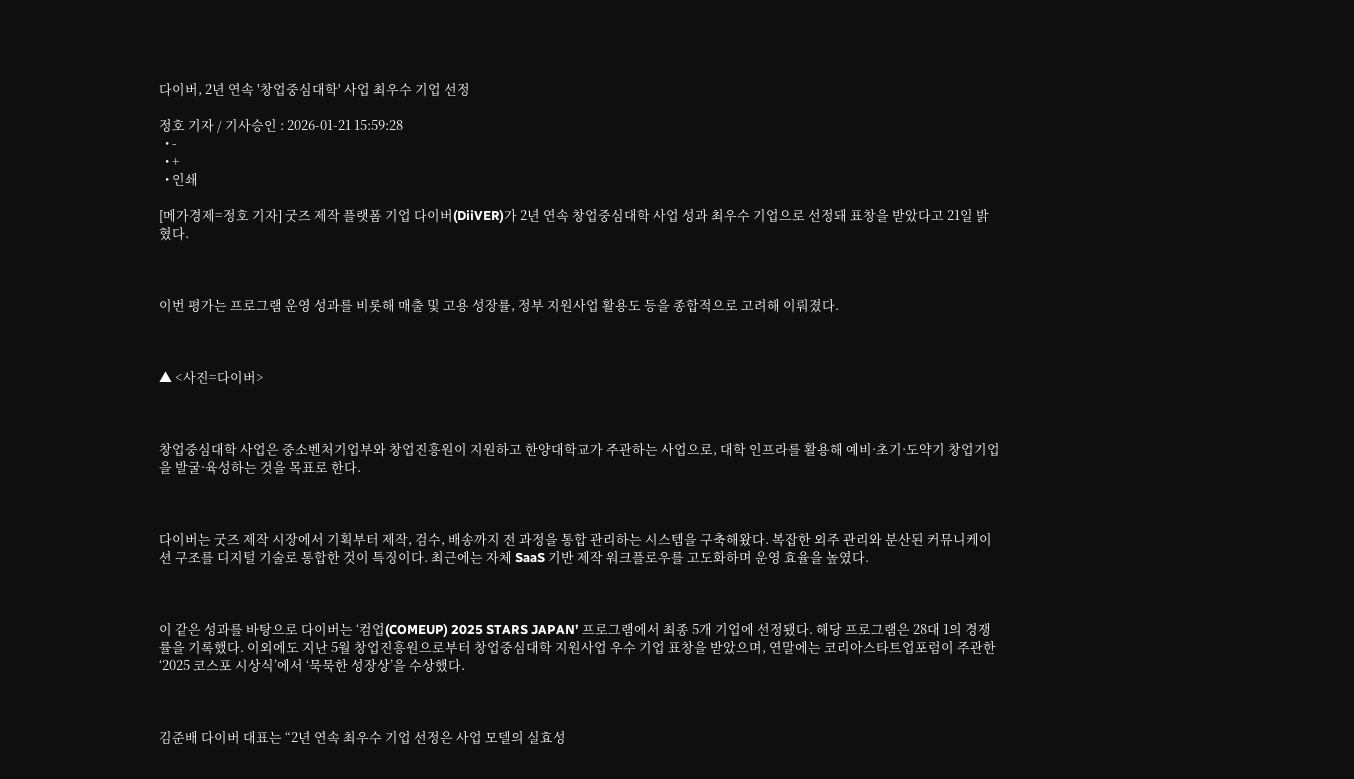다이버, 2년 연속 '창업중심대학' 사업 최우수 기업 선정

정호 기자 / 기사승인 : 2026-01-21 15:59:28
  • -
  • +
  • 인쇄

[메가경제=정호 기자] 굿즈 제작 플랫폼 기업 다이버(DiiVER)가 2년 연속 창업중심대학 사업 성과 최우수 기업으로 선정돼 표창을 받았다고 21일 밝혔다.



이번 평가는 프로그램 운영 성과를 비롯해 매출 및 고용 성장률, 정부 지원사업 활용도 등을 종합적으로 고려해 이뤄졌다.



▲ <사진=다이버>



창업중심대학 사업은 중소벤처기업부와 창업진흥원이 지원하고 한양대학교가 주관하는 사업으로, 대학 인프라를 활용해 예비·초기·도약기 창업기업을 발굴·육성하는 것을 목표로 한다.



다이버는 굿즈 제작 시장에서 기획부터 제작, 검수, 배송까지 전 과정을 통합 관리하는 시스템을 구축해왔다. 복잡한 외주 관리와 분산된 커뮤니케이션 구조를 디지털 기술로 통합한 것이 특징이다. 최근에는 자체 SaaS 기반 제작 워크플로우를 고도화하며 운영 효율을 높였다.



이 같은 성과를 바탕으로 다이버는 ‘컴업(COMEUP) 2025 STARS JAPAN’ 프로그램에서 최종 5개 기업에 선정됐다. 해당 프로그램은 28대 1의 경쟁률을 기록했다. 이외에도 지난 5월 창업진흥원으로부터 창업중심대학 지원사업 우수 기업 표창을 받았으며, 연말에는 코리아스타트업포럼이 주관한 ‘2025 코스포 시상식’에서 ‘묵묵한 성장상’을 수상했다.



김준배 다이버 대표는 “2년 연속 최우수 기업 선정은 사업 모델의 실효성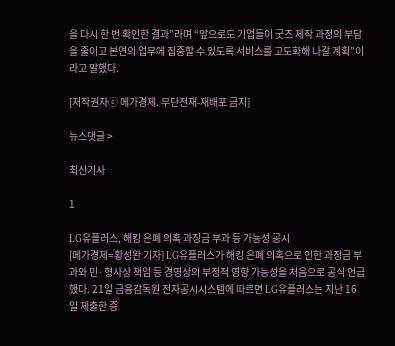을 다시 한 번 확인한 결과”라며 “앞으로도 기업들이 굿즈 제작 과정의 부담을 줄이고 본연의 업무에 집중할 수 있도록 서비스를 고도화해 나갈 계획”이라고 말했다.

[저작권자ⓒ 메가경제. 무단전재-재배포 금지]

뉴스댓글 >

최신기사

1

LG유플러스, 해킹 은폐 의혹 과징금 부과 등 가능성 공시
[메가경제=황성완 기자] LG유플러스가 해킹 은폐 의혹으로 인한 과징금 부과와 민·형사상 책임 등 경영상의 부정적 영향 가능성을 처음으로 공식 언급했다. 21일 금융감독원 전자공시시스템에 따르면 LG유플러스는 지난 16일 제출한 증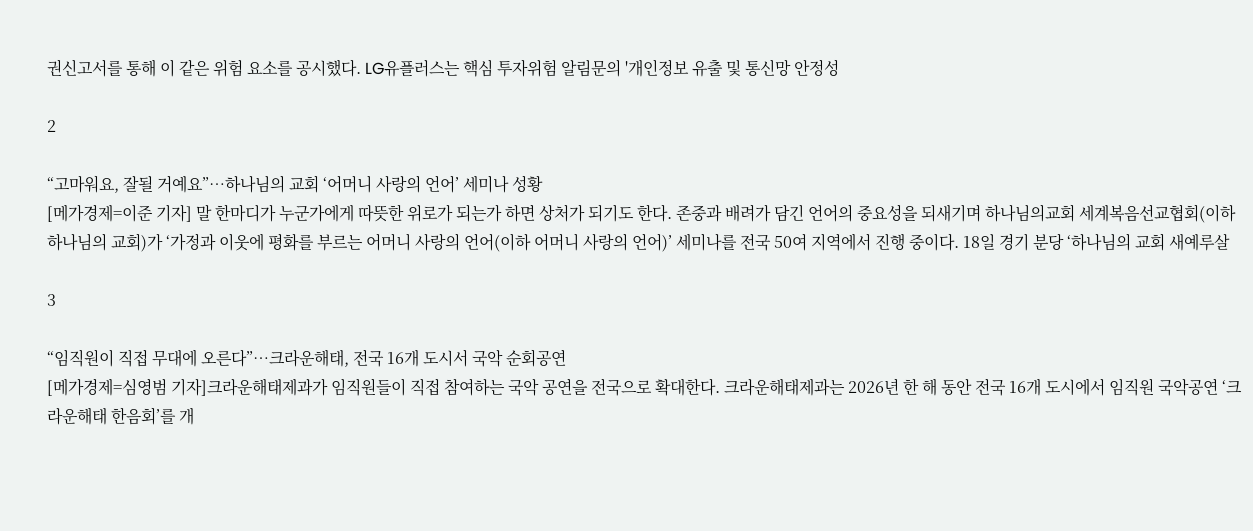권신고서를 통해 이 같은 위험 요소를 공시했다. LG유플러스는 핵심 투자위험 알림문의 '개인정보 유출 및 통신망 안정성

2

“고마워요, 잘될 거예요”…하나님의 교회 ‘어머니 사랑의 언어’ 세미나 성황
[메가경제=이준 기자] 말 한마디가 누군가에게 따뜻한 위로가 되는가 하면 상처가 되기도 한다. 존중과 배려가 담긴 언어의 중요성을 되새기며 하나님의교회 세계복음선교협회(이하 하나님의 교회)가 ‘가정과 이웃에 평화를 부르는 어머니 사랑의 언어(이하 어머니 사랑의 언어)’ 세미나를 전국 50여 지역에서 진행 중이다. 18일 경기 분당 ‘하나님의 교회 새예루살

3

“임직원이 직접 무대에 오른다”…크라운해태, 전국 16개 도시서 국악 순회공연
[메가경제=심영범 기자]크라운해태제과가 임직원들이 직접 참여하는 국악 공연을 전국으로 확대한다. 크라운해태제과는 2026년 한 해 동안 전국 16개 도시에서 임직원 국악공연 ‘크라운해태 한음회’를 개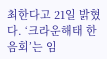최한다고 21일 밝혔다. ‘크라운해태 한음회’는 임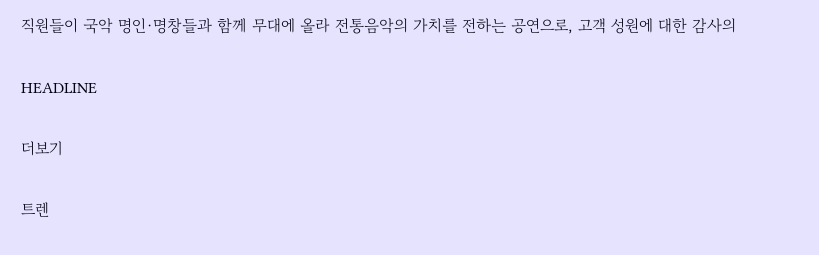직원들이 국악 명인·명창들과 함께 무대에 올라 전통음악의 가치를 전하는 공연으로, 고객 성원에 대한 감사의

HEADLINE

더보기

트렌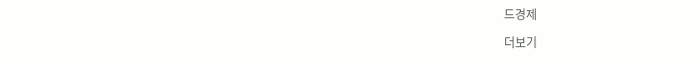드경제

더보기